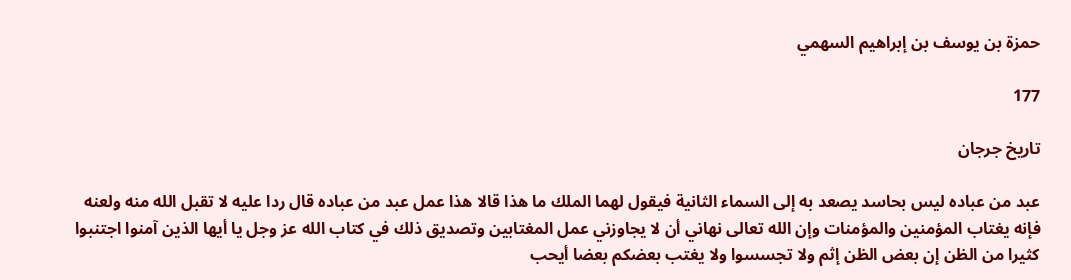حمزة بن يوسف بن إبراهيم السهمي

177

تاريخ جرجان

عبد من عباده ليس بحاسد يصعد به إلى السماء الثانية فيقول لهما الملك ما هذا قالا هذا عمل عبد من عباده قال ردا عليه لا تقبل الله منه ولعنه فإنه يغتاب المؤمنين والمؤمنات وإن الله تعالى نهاني أن لا يجاوزني عمل المغتابين وتصديق ذلك في كتاب الله عز وجل يا أيها الذين آمنوا اجتنبوا كثيرا من الظن إن بعض الظن إثم ولا تجسسوا ولا يغتب بعضكم بعضا أيحب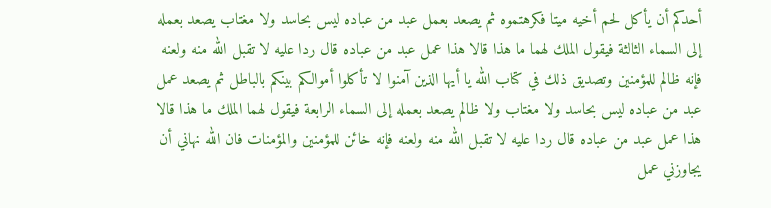أحدكم أن يأكل لحم أخيه ميتا فكرهتموه ثم يصعد بعمل عبد من عباده ليس بحاسد ولا مغتاب يصعد بعمله إلى السماء الثالثة فيقول الملك لهما ما هذا قالا هذا عمل عبد من عباده قال ردا عليه لا تقبل الله منه ولعنه فإنه ظالم للمؤمنين وتصديق ذلك في كتاب الله يا أيها الذين آمنوا لا تأكلوا أموالكم بينكم بالباطل ثم يصعد عمل عبد من عباده ليس بحاسد ولا مغتاب ولا ظالم يصعد بعمله إلى السماء الرابعة فيقول لهما الملك ما هذا قالا هذا عمل عبد من عباده قال ردا عليه لا تقبل الله منه ولعنه فإنه خائن للمؤمنين والمؤمنات فان الله نهاني أن يجاوزني عمل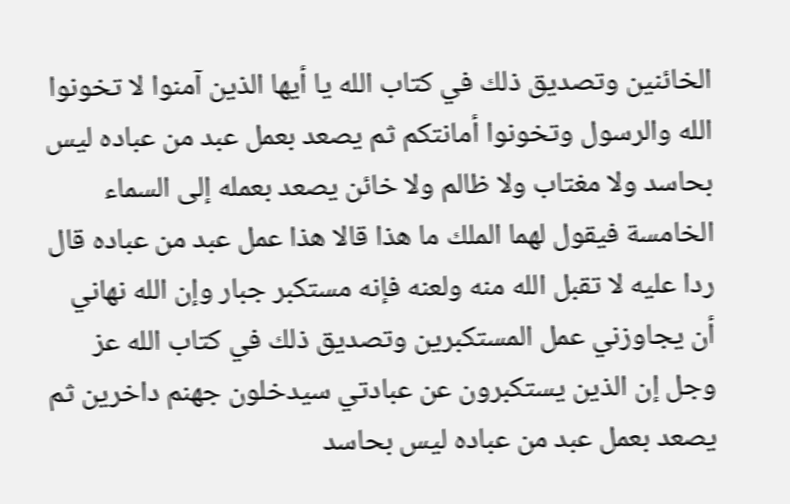الخائنين وتصديق ذلك في كتاب الله يا أيها الذين آمنوا لا تخونوا الله والرسول وتخونوا أمانتكم ثم يصعد بعمل عبد من عباده ليس بحاسد ولا مغتاب ولا ظالم ولا خائن يصعد بعمله إلى السماء الخامسة فيقول لهما الملك ما هذا قالا هذا عمل عبد من عباده قال ردا عليه لا تقبل الله منه ولعنه فإنه مستكبر جبار وإن الله نهاني أن يجاوزني عمل المستكبرين وتصديق ذلك في كتاب الله عز وجل إن الذين يستكبرون عن عبادتي سيدخلون جهنم داخرين ثم يصعد بعمل عبد من عباده ليس بحاسد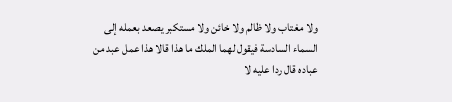ولا مغتاب ولا ظالم ولا خائن ولا مستكبر يصعد بعمله إلى السماء السادسة فيقول لهما الملك ما هذا قالا هذا عمل عبد من عباده قال ردا عليه لا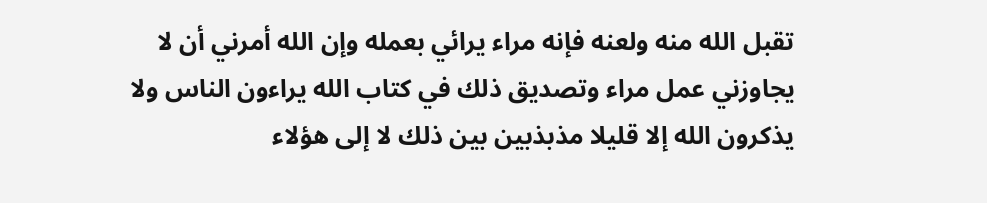تقبل الله منه ولعنه فإنه مراء يرائي بعمله وإن الله أمرني أن لا يجاوزني عمل مراء وتصديق ذلك في كتاب الله يراءون الناس ولا يذكرون الله إلا قليلا مذبذبين بين ذلك لا إلى هؤلاء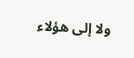ولا إلى هؤلاء